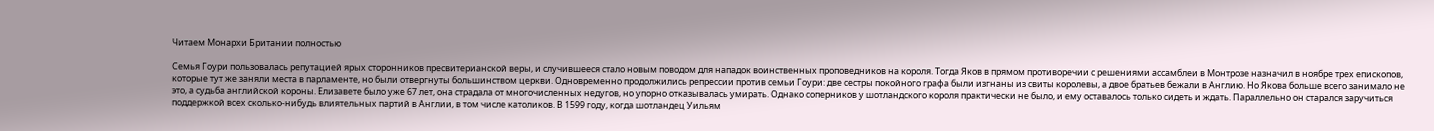Читаем Монархи Британии полностью

Семья Гоури пользовалась репутацией ярых сторонников пресвитерианской веры, и случившееся стало новым поводом для нападок воинственных проповедников на короля. Тогда Яков в прямом противоречии с решениями ассамблеи в Монтрозе назначил в ноябре трех епископов, которые тут же заняли места в парламенте, но были отвергнуты большинством церкви. Одновременно продолжились репрессии против семьи Гоури: две сестры покойного графа были изгнаны из свиты королевы, а двое братьев бежали в Англию. Но Якова больше всего занимало не это, а судьба английской короны. Елизавете было уже 67 лет, она страдала от многочисленных недугов, но упорно отказывалась умирать. Однако соперников у шотландского короля практически не было, и ему оставалось только сидеть и ждать. Параллельно он старался заручиться поддержкой всех сколько-нибудь влиятельных партий в Англии, в том числе католиков. В 1599 году, когда шотландец Уильям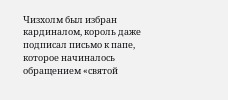Чизхолм был избран кардиналом, король даже подписал письмо к папе, которое начиналось обращением «святой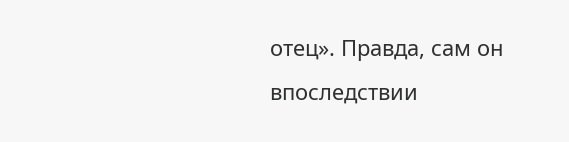отец». Правда, сам он впоследствии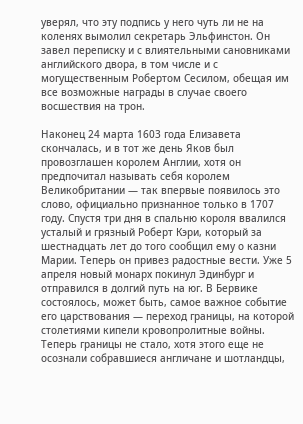уверял, что эту подпись у него чуть ли не на коленях вымолил секретарь Эльфинстон. Он завел переписку и с влиятельными сановниками английского двора, в том числе и с могущественным Робертом Сесилом, обещая им все возможные награды в случае своего восшествия на трон.

Наконец 24 марта 1603 года Елизавета скончалась, и в тот же день Яков был провозглашен королем Англии, хотя он предпочитал называть себя королем Великобритании — так впервые появилось это слово, официально признанное только в 1707 году. Спустя три дня в спальню короля ввалился усталый и грязный Роберт Кэри, который за шестнадцать лет до того сообщил ему о казни Марии. Теперь он привез радостные вести. Уже 5 апреля новый монарх покинул Эдинбург и отправился в долгий путь на юг. В Бервике состоялось, может быть, самое важное событие его царствования — переход границы, на которой столетиями кипели кровопролитные войны. Теперь границы не стало, хотя этого еще не осознали собравшиеся англичане и шотландцы,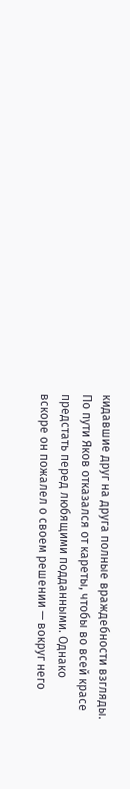кидавшие друг на друга полные враждебности взгляды. По пути Яков отказался от кареты, чтобы во всей красе предстать перед любящими подданными. Однако вскоре он пожалел о своем решении — вокруг него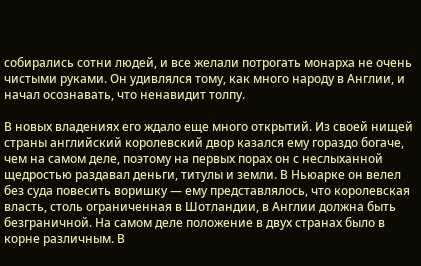собирались сотни людей, и все желали потрогать монарха не очень чистыми руками. Он удивлялся тому, как много народу в Англии, и начал осознавать, что ненавидит толпу.

В новых владениях его ждало еще много открытий. Из своей нищей страны английский королевский двор казался ему гораздо богаче, чем на самом деле, поэтому на первых порах он с неслыханной щедростью раздавал деньги, титулы и земли. В Ньюарке он велел без суда повесить воришку — ему представлялось, что королевская власть, столь ограниченная в Шотландии, в Англии должна быть безграничной. На самом деле положение в двух странах было в корне различным. В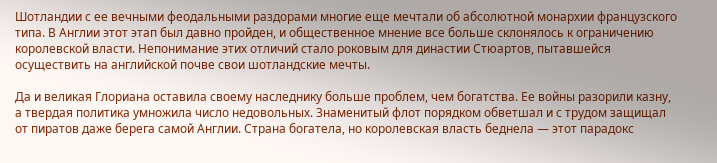Шотландии с ее вечными феодальными раздорами многие еще мечтали об абсолютной монархии французского типа. В Англии этот этап был давно пройден, и общественное мнение все больше склонялось к ограничению королевской власти. Непонимание этих отличий стало роковым для династии Стюартов, пытавшейся осуществить на английской почве свои шотландские мечты.

Да и великая Глориана оставила своему наследнику больше проблем, чем богатства. Ее войны разорили казну, а твердая политика умножила число недовольных. Знаменитый флот порядком обветшал и с трудом защищал от пиратов даже берега самой Англии. Страна богатела, но королевская власть беднела — этот парадокс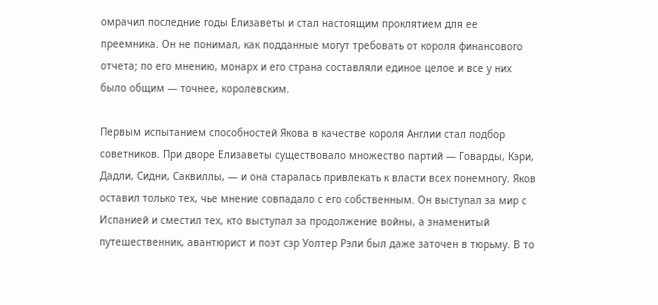омрачил последние годы Елизаветы и стал настоящим проклятием для ее преемника. Он не понимал, как подданные могут требовать от короля финансового отчета; по его мнению, монарх и его страна составляли единое целое и все у них было общим — точнее, королевским.

Первым испытанием способностей Якова в качестве короля Англии стал подбор советников. При дворе Елизаветы существовало множество партий — Говарды, Кэри, Дадли, Сидни, Саквиллы, — и она старалась привлекать к власти всех понемногу. Яков оставил только тех, чье мнение совпадало с его собственным. Он выступал за мир с Испанией и сместил тех, кто выступал за продолжение войны, а знаменитый путешественник, авантюрист и поэт сэр Уолтер Рэли был даже заточен в тюрьму. В то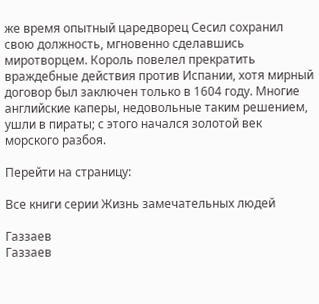же время опытный царедворец Сесил сохранил свою должность, мгновенно сделавшись миротворцем. Король повелел прекратить враждебные действия против Испании, хотя мирный договор был заключен только в 1604 году. Многие английские каперы, недовольные таким решением, ушли в пираты; с этого начался золотой век морского разбоя.

Перейти на страницу:

Все книги серии Жизнь замечательных людей

Газзаев
Газзаев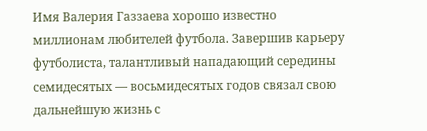Имя Валерия Газзаева хорошо известно миллионам любителей футбола. Завершив карьеру футболиста, талантливый нападающий середины семидесятых — восьмидесятых годов связал свою дальнейшую жизнь с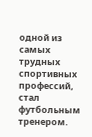одной из самых трудных спортивных профессий, стал футбольным тренером.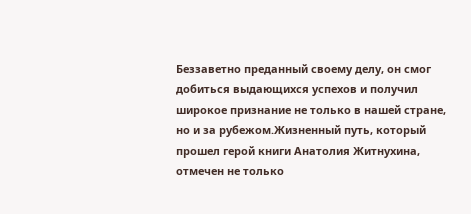Беззаветно преданный своему делу, он смог добиться выдающихся успехов и получил широкое признание не только в нашей стране, но и за рубежом.Жизненный путь, который прошел герой книги Анатолия Житнухина, отмечен не только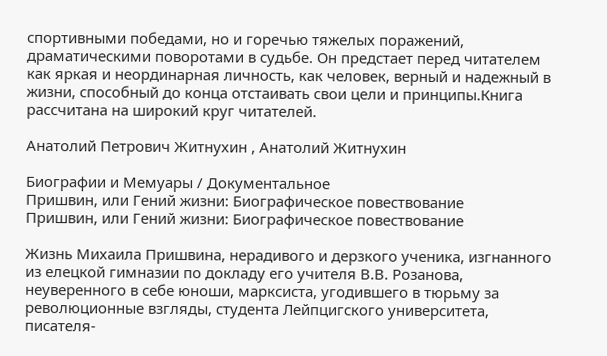спортивными победами, но и горечью тяжелых поражений, драматическими поворотами в судьбе. Он предстает перед читателем как яркая и неординарная личность, как человек, верный и надежный в жизни, способный до конца отстаивать свои цели и принципы.Книга рассчитана на широкий круг читателей.

Анатолий Петрович Житнухин , Анатолий Житнухин

Биографии и Мемуары / Документальное
Пришвин, или Гений жизни: Биографическое повествование
Пришвин, или Гений жизни: Биографическое повествование

Жизнь Михаила Пришвина, нерадивого и дерзкого ученика, изгнанного из елецкой гимназии по докладу его учителя В.В. Розанова, неуверенного в себе юноши, марксиста, угодившего в тюрьму за революционные взгляды, студента Лейпцигского университета, писателя-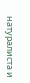натуралиста и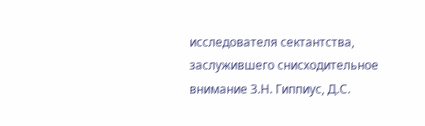исследователя сектантства, заслужившего снисходительное внимание З.Н. Гиппиус, Д.С.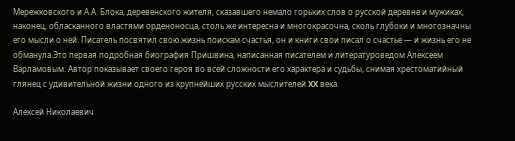Мережковского и А.А. Блока, деревенского жителя, сказавшего немало горьких слов о русской деревне и мужиках, наконец, обласканного властями орденоносца, столь же интересна и многокрасочна, сколь глубоки и многозначны его мысли о ней. Писатель посвятил свою жизнь поискам счастья, он и книги свои писал о счастье — и жизнь его не обманула.Это первая подробная биография Пришвина, написанная писателем и литературоведом Алексеем Варламовым. Автор показывает своего героя во всей сложности его характера и судьбы, снимая хрестоматийный глянец с удивительной жизни одного из крупнейших русских мыслителей XX века.

Алексей Николаевич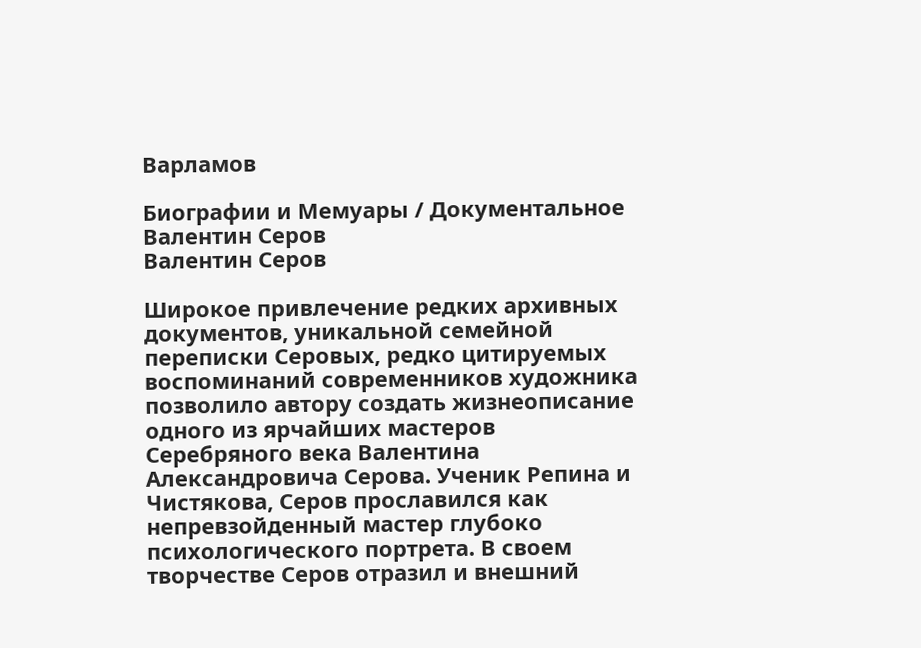Варламов

Биографии и Мемуары / Документальное
Валентин Серов
Валентин Серов

Широкое привлечение редких архивных документов, уникальной семейной переписки Серовых, редко цитируемых воспоминаний современников художника позволило автору создать жизнеописание одного из ярчайших мастеров Серебряного века Валентина Александровича Серова. Ученик Репина и Чистякова, Серов прославился как непревзойденный мастер глубоко психологического портрета. В своем творчестве Серов отразил и внешний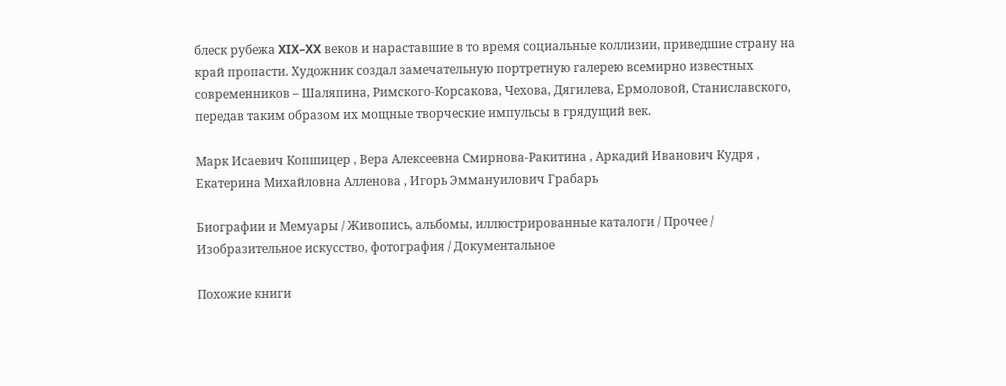блеск рубежа XIX–XX веков и нараставшие в то время социальные коллизии, приведшие страну на край пропасти. Художник создал замечательную портретную галерею всемирно известных современников – Шаляпина, Римского-Корсакова, Чехова, Дягилева, Ермоловой, Станиславского, передав таким образом их мощные творческие импульсы в грядущий век.

Марк Исаевич Копшицер , Вера Алексеевна Смирнова-Ракитина , Аркадий Иванович Кудря , Екатерина Михайловна Алленова , Игорь Эммануилович Грабарь

Биографии и Мемуары / Живопись, альбомы, иллюстрированные каталоги / Прочее / Изобразительное искусство, фотография / Документальное

Похожие книги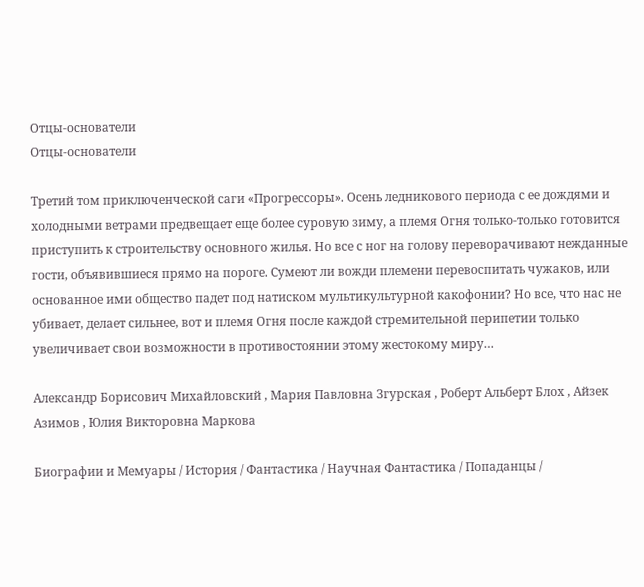Отцы-основатели
Отцы-основатели

Третий том приключенческой саги «Прогрессоры». Осень ледникового периода с ее дождями и холодными ветрами предвещает еще более суровую зиму, а племя Огня только-только готовится приступить к строительству основного жилья. Но все с ног на голову переворачивают нежданные гости, объявившиеся прямо на пороге. Сумеют ли вожди племени перевоспитать чужаков, или основанное ими общество падет под натиском мультикультурной какофонии? Но все, что нас не убивает, делает сильнее, вот и племя Огня после каждой стремительной перипетии только увеличивает свои возможности в противостоянии этому жестокому миру…

Александр Борисович Михайловский , Мария Павловна Згурская , Роберт Альберт Блох , Айзек Азимов , Юлия Викторовна Маркова

Биографии и Мемуары / История / Фантастика / Научная Фантастика / Попаданцы /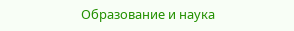Образование и наука